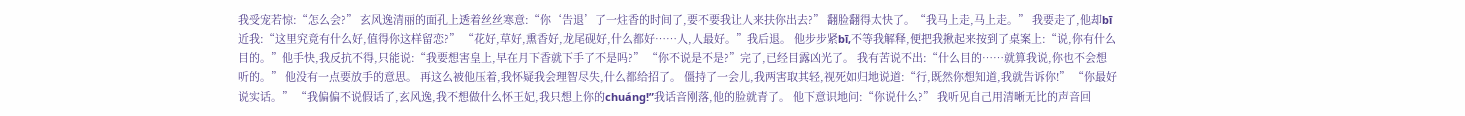我受宠若惊:“怎么会?” 玄风逸清丽的面孔上透着丝丝寒意:“你‘告退’了一炷香的时间了,要不要我让人来扶你出去?” 翻脸翻得太快了。“我马上走,马上走。” 我要走了,他却bī近我:“这里究竟有什么好,值得你这样留恋?” “花好,草好,熏香好,龙尾砚好,什么都好……人,人最好。”我后退。 他步步紧bī,不等我解释,便把我揪起来按到了桌案上:“说,你有什么目的。”他手快,我反抗不得,只能说:“我要想害皇上,早在月下香就下手了不是吗?” “你不说是不是?”完了,已经目露凶光了。 我有苦说不出:“什么目的……就算我说,你也不会想听的。” 他没有一点要放手的意思。 再这么被他压着,我怀疑我会理智尽失,什么都给招了。 僵持了一会儿,我两害取其轻,视死如归地说道:“行,既然你想知道,我就告诉你!” “你最好说实话。” “我偏偏不说假话了,玄风逸,我不想做什么怀王妃,我只想上你的chuáng!”我话音刚落,他的脸就青了。 他下意识地问:“你说什么?” 我听见自己用清晰无比的声音回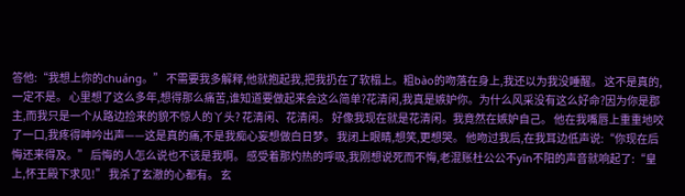答他:“我想上你的chuáng。” 不需要我多解释,他就抱起我,把我扔在了软榻上。粗bào的吻落在身上,我还以为我没睡醒。 这不是真的,一定不是。 心里想了这么多年,想得那么痛苦,谁知道要做起来会这么简单?花清闲,我真是嫉妒你。为什么风采没有这么好命?因为你是郡主,而我只是一个从路边捡来的貌不惊人的丫头? 花清闲、花清闲。 好像我现在就是花清闲。我竟然在嫉妒自己。 他在我嘴唇上重重地咬了一口,我疼得呻吟出声——这是真的痛,不是我痴心妄想做白日梦。 我闭上眼睛,想笑,更想哭。 他吻过我后,在我耳边低声说:“你现在后悔还来得及。” 后悔的人怎么说也不该是我啊。 感受着那灼热的呼吸,我刚想说死而不悔,老混账杜公公不yīn不阳的声音就响起了:“皇上,怀王殿下求见!” 我杀了玄澈的心都有。 玄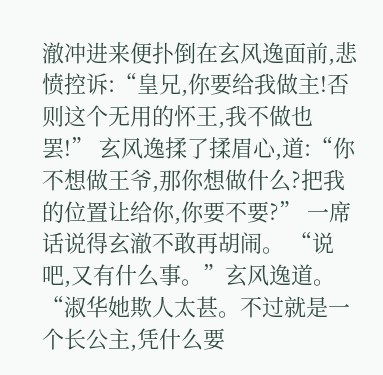澈冲进来便扑倒在玄风逸面前,悲愤控诉:“皇兄,你要给我做主!否则这个无用的怀王,我不做也罢!” 玄风逸揉了揉眉心,道:“你不想做王爷,那你想做什么?把我的位置让给你,你要不要?” 一席话说得玄澈不敢再胡闹。 “说吧,又有什么事。”玄风逸道。 “淑华她欺人太甚。不过就是一个长公主,凭什么要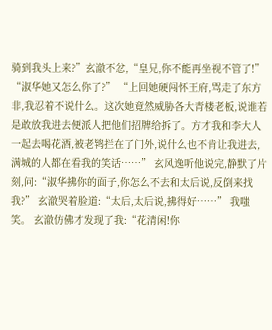骑到我头上来?”玄澈不忿,“皇兄,你不能再坐视不管了!” “淑华她又怎么你了?” “上回她硬闯怀王府,骂走了东方非,我忍着不说什么。这次她竟然威胁各大青楼老板,说谁若是敢放我进去便派人把他们招牌给拆了。方才我和李大人一起去喝花酒,被老鸨拦在了门外,说什么也不肯让我进去,满城的人都在看我的笑话……” 玄风逸听他说完,静默了片刻,问:“淑华拂你的面子,你怎么不去和太后说,反倒来找我?” 玄澈哭着脸道:“太后,太后说,拂得好……” 我嗤笑。 玄澈仿佛才发现了我:“花清闲!你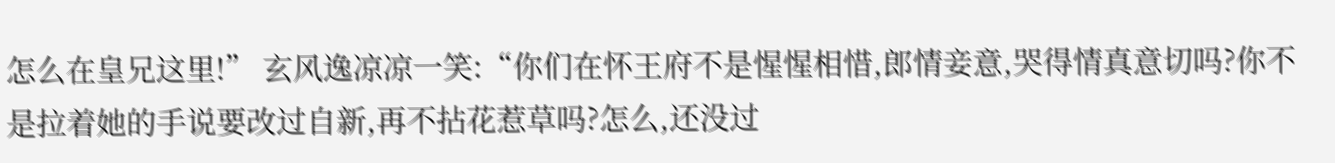怎么在皇兄这里!” 玄风逸凉凉一笑:“你们在怀王府不是惺惺相惜,郎情妾意,哭得情真意切吗?你不是拉着她的手说要改过自新,再不拈花惹草吗?怎么,还没过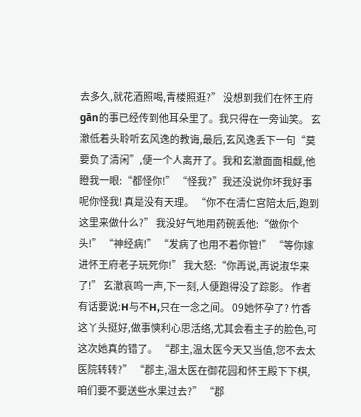去多久,就花酒照喝,青楼照逛?” 没想到我们在怀王府gān的事已经传到他耳朵里了。我只得在一旁讪笑。 玄澈低着头聆听玄风逸的教诲,最后,玄风逸丢下一句“莫要负了清闲”,便一个人离开了。我和玄澈面面相觑,他瞪我一眼:“都怪你!” “怪我?”我还没说你坏我好事呢你怪我! 真是没有天理。 “你不在清仁宫陪太后,跑到这里来做什么?” 我没好气地用药碗丢他:“做你个头!” “神经病!” “发病了也用不着你管!” “等你嫁进怀王府老子玩死你!” 我大怒:“你再说,再说淑华来了!” 玄澈哀鸣一声,下一刻,人便跑得没了踪影。 作者有话要说:H与不H,只在一念之间。 09她怀孕了? 竹香这丫头挺好,做事慡利心思活络,尤其会看主子的脸色,可这次她真的错了。 “郡主,温太医今天又当值,您不去太医院转转?” “郡主,温太医在御花园和怀王殿下下棋,咱们要不要送些水果过去?” “郡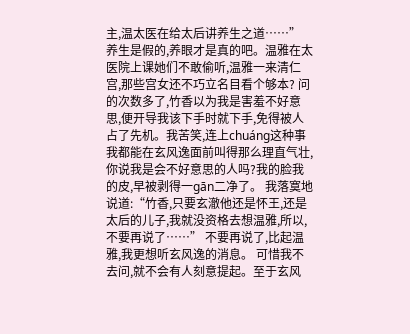主,温太医在给太后讲养生之道……” 养生是假的,养眼才是真的吧。温雅在太医院上课她们不敢偷听,温雅一来清仁宫,那些宫女还不巧立名目看个够本? 问的次数多了,竹香以为我是害羞不好意思,便开导我该下手时就下手,免得被人占了先机。我苦笑,连上chuáng这种事我都能在玄风逸面前叫得那么理直气壮,你说我是会不好意思的人吗?我的脸我的皮,早被剥得一gān二净了。 我落寞地说道:“竹香,只要玄澈他还是怀王,还是太后的儿子,我就没资格去想温雅,所以,不要再说了……” 不要再说了,比起温雅,我更想听玄风逸的消息。 可惜我不去问,就不会有人刻意提起。至于玄风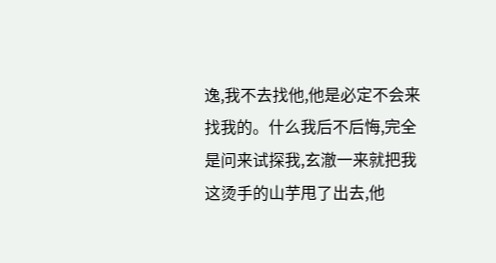逸,我不去找他,他是必定不会来找我的。什么我后不后悔,完全是问来试探我,玄澈一来就把我这烫手的山芋甩了出去,他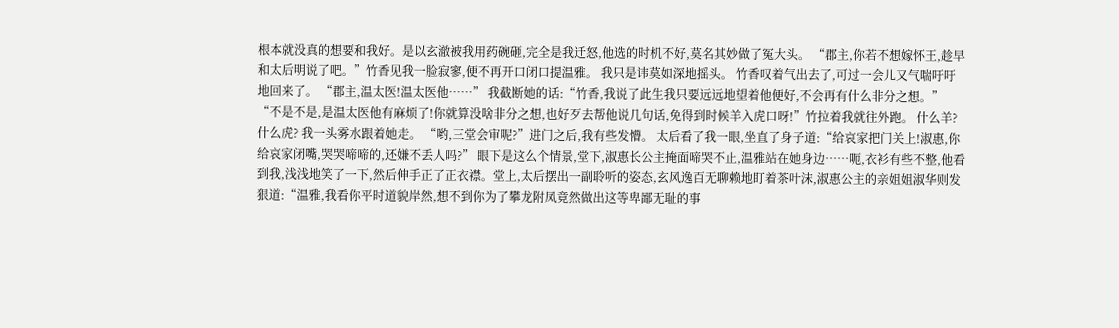根本就没真的想要和我好。是以玄澈被我用药碗砸,完全是我迁怒,他选的时机不好,莫名其妙做了冤大头。 “郡主,你若不想嫁怀王,趁早和太后明说了吧。”竹香见我一脸寂寥,便不再开口闭口提温雅。 我只是讳莫如深地摇头。 竹香叹着气出去了,可过一会儿又气喘吁吁地回来了。 “郡主,温太医!温太医他……” 我截断她的话:“竹香,我说了此生我只要远远地望着他便好,不会再有什么非分之想。” “不是不是,是温太医他有麻烦了!你就算没啥非分之想,也好歹去帮他说几句话,免得到时候羊入虎口呀!”竹拉着我就往外跑。 什么羊?什么虎? 我一头雾水跟着她走。 “哟,三堂会审呢?”进门之后,我有些发懵。 太后看了我一眼,坐直了身子道:“给哀家把门关上!淑惠,你给哀家闭嘴,哭哭啼啼的,还嫌不丢人吗?” 眼下是这么个情景,堂下,淑惠长公主掩面啼哭不止,温雅站在她身边……呃,衣衫有些不整,他看到我,浅浅地笑了一下,然后伸手正了正衣襟。堂上,太后摆出一副聆听的姿态,玄风逸百无聊赖地盯着茶叶沫,淑惠公主的亲姐姐淑华则发狠道:“温雅,我看你平时道貌岸然,想不到你为了攀龙附凤竟然做出这等卑鄙无耻的事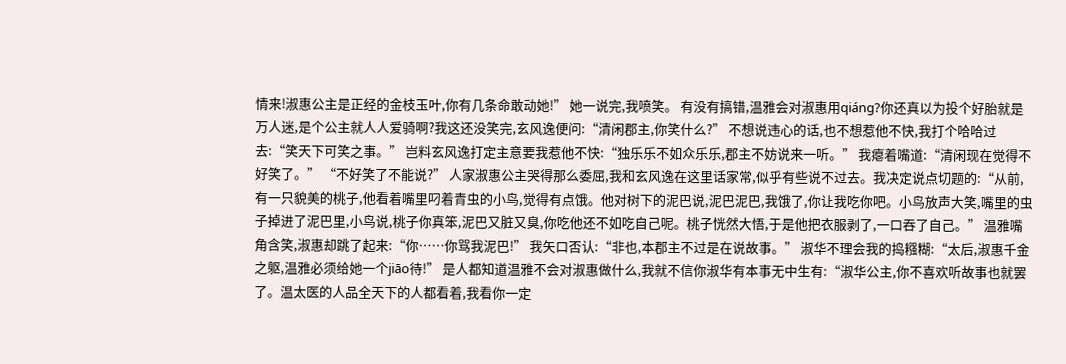情来!淑惠公主是正经的金枝玉叶,你有几条命敢动她!” 她一说完,我喷笑。 有没有搞错,温雅会对淑惠用qiáng?你还真以为投个好胎就是万人迷,是个公主就人人爱骑啊?我这还没笑完,玄风逸便问:“清闲郡主,你笑什么?” 不想说违心的话,也不想惹他不快,我打个哈哈过去:“笑天下可笑之事。” 岂料玄风逸打定主意要我惹他不快:“独乐乐不如众乐乐,郡主不妨说来一听。” 我瘪着嘴道:“清闲现在觉得不好笑了。” “不好笑了不能说?” 人家淑惠公主哭得那么委屈,我和玄风逸在这里话家常,似乎有些说不过去。我决定说点切题的:“从前,有一只貌美的桃子,他看着嘴里叼着青虫的小鸟,觉得有点饿。他对树下的泥巴说,泥巴泥巴,我饿了,你让我吃你吧。小鸟放声大笑,嘴里的虫子掉进了泥巴里,小鸟说,桃子你真笨,泥巴又脏又臭,你吃他还不如吃自己呢。桃子恍然大悟,于是他把衣服剥了,一口吞了自己。” 温雅嘴角含笑,淑惠却跳了起来:“你……你骂我泥巴!” 我矢口否认:“非也,本郡主不过是在说故事。” 淑华不理会我的捣糨糊:“太后,淑惠千金之躯,温雅必须给她一个jiāo待!” 是人都知道温雅不会对淑惠做什么,我就不信你淑华有本事无中生有:“淑华公主,你不喜欢听故事也就罢了。温太医的人品全天下的人都看着,我看你一定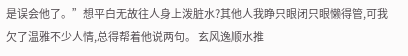是误会他了。”想平白无故往人身上泼脏水?其他人我睁只眼闭只眼懒得管,可我欠了温雅不少人情,总得帮着他说两句。 玄风逸顺水推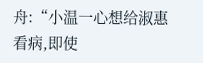舟:“小温一心想给淑惠看病,即使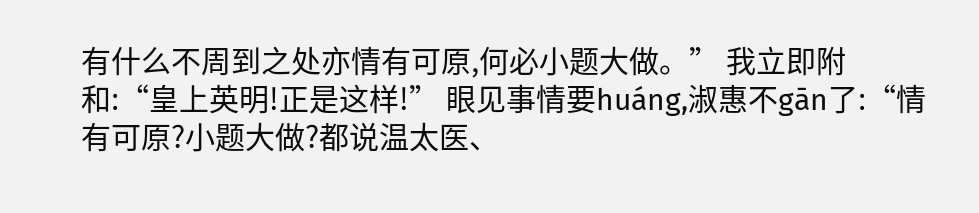有什么不周到之处亦情有可原,何必小题大做。” 我立即附和:“皇上英明!正是这样!” 眼见事情要huáng,淑惠不gān了:“情有可原?小题大做?都说温太医、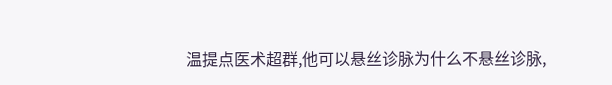温提点医术超群,他可以悬丝诊脉为什么不悬丝诊脉,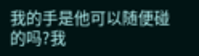我的手是他可以随便碰的吗?我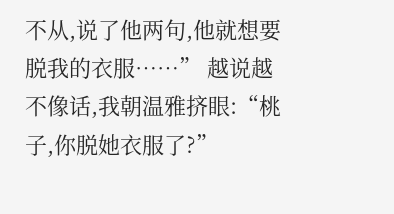不从,说了他两句,他就想要脱我的衣服……” 越说越不像话,我朝温雅挤眼:“桃子,你脱她衣服了?”